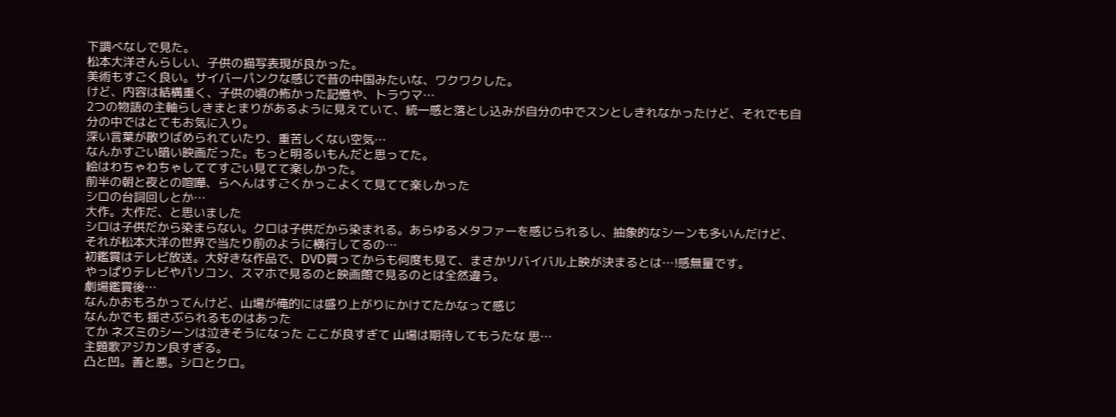下調べなしで見た。
松本大洋さんらしい、子供の描写表現が良かった。
美術もすごく良い。サイバーパンクな感じで昔の中国みたいな、ワクワクした。
けど、内容は結構重く、子供の頃の怖かった記憶や、トラウマ…
2つの物語の主軸らしきまとまりがあるように見えていて、統一感と落とし込みが自分の中でスンとしきれなかったけど、それでも自分の中ではとてもお気に入り。
深い言葉が散りばめられていたり、重苦しくない空気…
なんかすごい暗い映画だった。もっと明るいもんだと思ってた。
絵はわちゃわちゃしててすごい見てて楽しかった。
前半の朝と夜との喧嘩、らへんはすごくかっこよくて見てて楽しかった
シロの台詞回しとか…
大作。大作だ、と思いました
シロは子供だから染まらない。クロは子供だから染まれる。あらゆるメタファーを感じられるし、抽象的なシーンも多いんだけど、それが松本大洋の世界で当たり前のように横行してるの…
初鑑賞はテレビ放送。大好きな作品で、DVD買ってからも何度も見て、まさかリバイバル上映が決まるとは…!感無量です。
やっぱりテレビやパソコン、スマホで見るのと映画館で見るのとは全然違う。
劇場鑑賞後…
なんかおもろかってんけど、山場が俺的には盛り上がりにかけてたかなって感じ
なんかでも 揺さぶられるものはあった
てか ネズミのシーンは泣きそうになった ここが良すぎて 山場は期待してもうたな 思…
主題歌アジカン良すぎる。
凸と凹。善と悪。シロとクロ。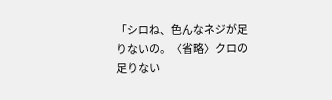「シロね、色んなネジが足りないの。〈省略〉クロの足りない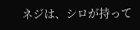ネジは、シロが持って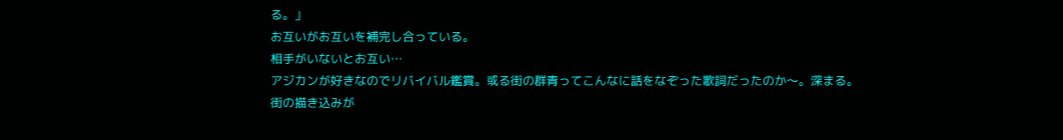る。」
お互いがお互いを補完し合っている。
相手がいないとお互い…
アジカンが好きなのでリバイバル鑑賞。或る街の群青ってこんなに話をなぞった歌詞だったのか〜。深まる。
街の描き込みが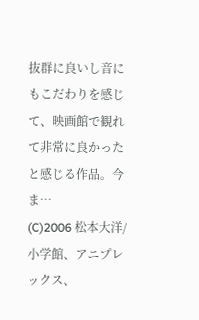抜群に良いし音にもこだわりを感じて、映画館で観れて非常に良かったと感じる作品。今ま…
(C)2006 松本大洋/小学館、アニプレックス、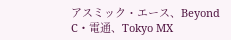アスミック・エース、Beyond C・電通、Tokyo MX